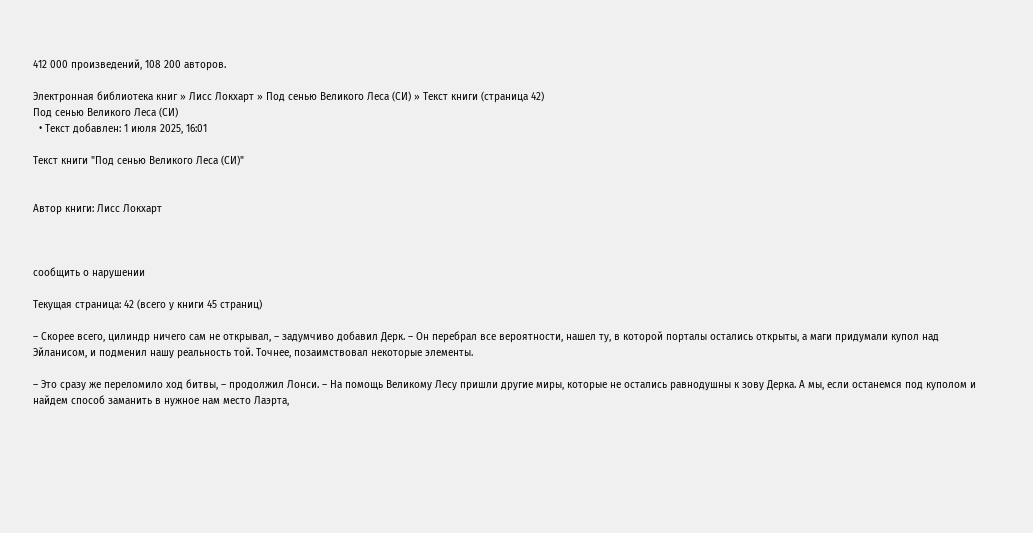412 000 произведений, 108 200 авторов.

Электронная библиотека книг » Лисс Локхарт » Под сенью Великого Леса (СИ) » Текст книги (страница 42)
Под сенью Великого Леса (СИ)
  • Текст добавлен: 1 июля 2025, 16:01

Текст книги "Под сенью Великого Леса (СИ)"


Автор книги: Лисс Локхарт



сообщить о нарушении

Текущая страница: 42 (всего у книги 45 страниц)

– Скорее всего, цилиндр ничего сам не открывал, – задумчиво добавил Дерк. – Он перебрал все вероятности, нашел ту, в которой порталы остались открыты, а маги придумали купол над Эйланисом, и подменил нашу реальность той. Точнее, позаимствовал некоторые элементы.

– Это сразу же переломило ход битвы, – продолжил Лонси. – На помощь Великому Лесу пришли другие миры, которые не остались равнодушны к зову Дерка. А мы, если останемся под куполом и найдем способ заманить в нужное нам место Лаэрта,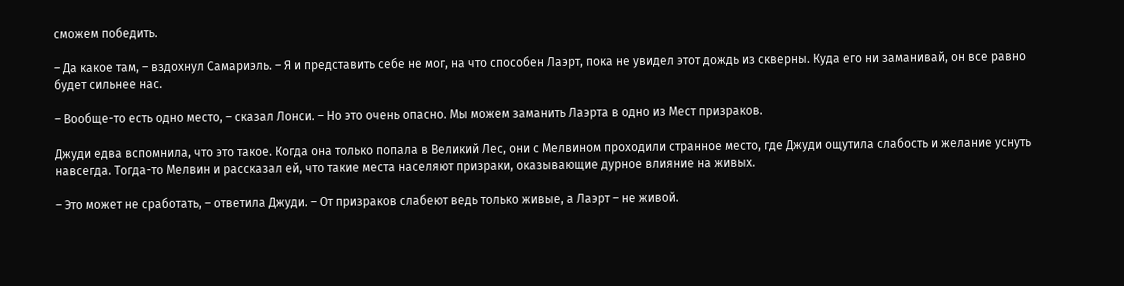сможем победить.

– Да какое там, – вздохнул Самариэль. – Я и представить себе не мог, на что способен Лаэрт, пока не увидел этот дождь из скверны. Куда его ни заманивай, он все равно будет сильнее нас.

– Вообще-то есть одно место, – сказал Лонси. – Но это очень опасно. Мы можем заманить Лаэрта в одно из Мест призраков.

Джуди едва вспомнила, что это такое. Когда она только попала в Великий Лес, они с Мелвином проходили странное место, где Джуди ощутила слабость и желание уснуть навсегда. Тогда-то Мелвин и рассказал ей, что такие места населяют призраки, оказывающие дурное влияние на живых.

– Это может не сработать, – ответила Джуди. – От призраков слабеют ведь только живые, а Лаэрт – не живой.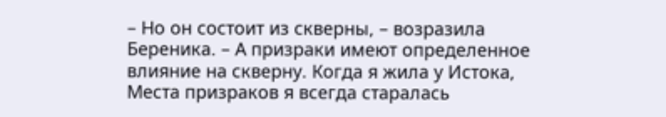– Но он состоит из скверны, – возразила Береника. – А призраки имеют определенное влияние на скверну. Когда я жила у Истока, Места призраков я всегда старалась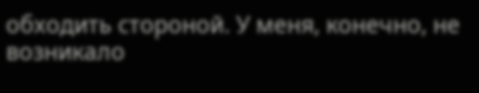обходить стороной. У меня, конечно, не возникало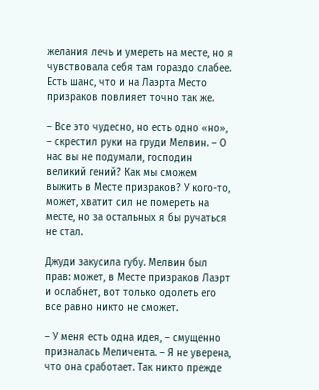желания лечь и умереть на месте, но я чувствовала себя там гораздо слабее. Есть шанс, что и на Лаэрта Место призраков повлияет точно так же.

– Все это чудесно, но есть одно «но», – скрестил руки на груди Мелвин. – О нас вы не подумали, господин великий гений? Как мы сможем выжить в Месте призраков? У кого-то, может, хватит сил не помереть на месте, но за остальных я бы ручаться не стал.

Джуди закусила губу. Мелвин был прав: может, в Месте призраков Лаэрт и ослабнет, вот только одолеть его все равно никто не сможет.

– У меня есть одна идея, – смущенно призналась Меличента. – Я не уверена, что она сработает. Так никто прежде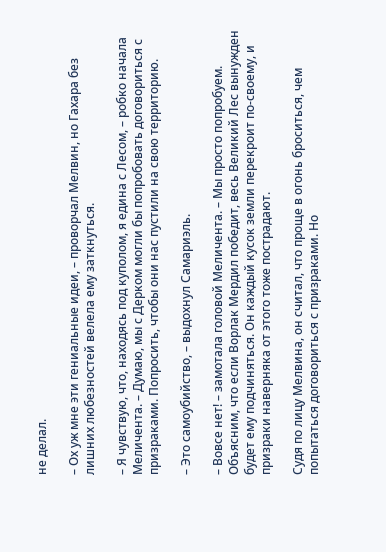не делал.

– Ох уж мне эти гениальные идеи, – проворчал Мелвин, но Гахара без лишних любезностей велела ему заткнуться.

– Я чувствую, что, находясь под куполом, я едина с Лесом, – робко начала Меличента. – Думаю, мы с Дерком могли бы попробовать договориться с призраками. Попросить, чтобы они нас пустили на свою территорию.

– Это самоубийство, – выдохнул Самариэль.

– Вовсе нет! – замотала головой Меличента. – Мы просто попробуем. Объясним, что если Ворлак Мердил победит, весь Великий Лес вынужден будет ему подчиняться. Он каждый кусок земли перекроит по-своему, и призраки наверняка от этого тоже пострадают.

Судя по лицу Мелвина, он считал, что проще в огонь броситься, чем попытаться договориться с призраками. Но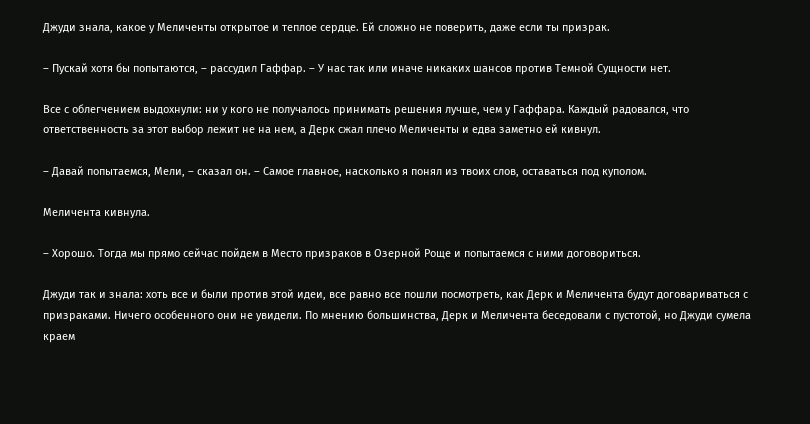Джуди знала, какое у Меличенты открытое и теплое сердце. Ей сложно не поверить, даже если ты призрак.

– Пускай хотя бы попытаются, – рассудил Гаффар. – У нас так или иначе никаких шансов против Темной Сущности нет.

Все с облегчением выдохнули: ни у кого не получалось принимать решения лучше, чем у Гаффара. Каждый радовался, что ответственность за этот выбор лежит не на нем, а Дерк сжал плечо Меличенты и едва заметно ей кивнул.

– Давай попытаемся, Мели, – сказал он. – Самое главное, насколько я понял из твоих слов, оставаться под куполом.

Меличента кивнула.

– Хорошо. Тогда мы прямо сейчас пойдем в Место призраков в Озерной Роще и попытаемся с ними договориться.

Джуди так и знала: хоть все и были против этой идеи, все равно все пошли посмотреть, как Дерк и Меличента будут договариваться с призраками. Ничего особенного они не увидели. По мнению большинства, Дерк и Меличента беседовали с пустотой, но Джуди сумела краем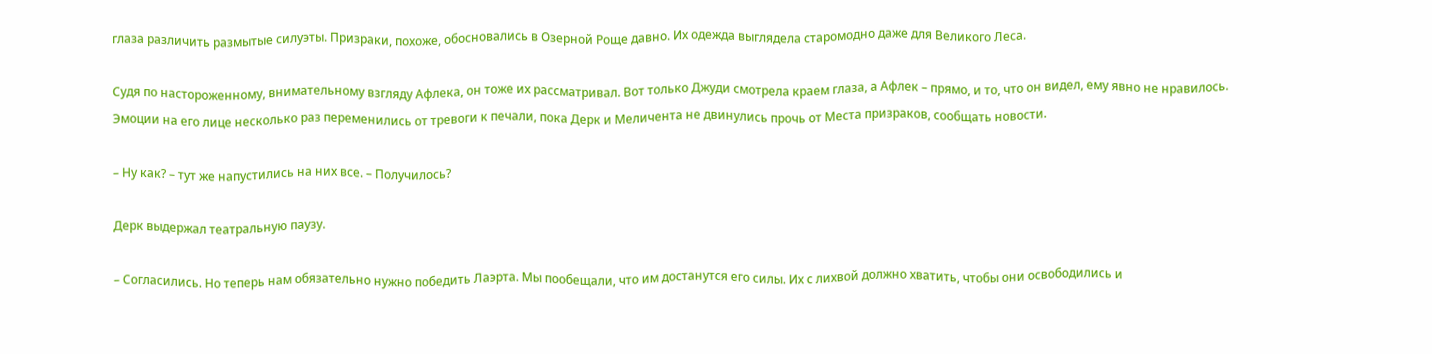глаза различить размытые силуэты. Призраки, похоже, обосновались в Озерной Роще давно. Их одежда выглядела старомодно даже для Великого Леса.

Судя по настороженному, внимательному взгляду Афлека, он тоже их рассматривал. Вот только Джуди смотрела краем глаза, а Афлек – прямо, и то, что он видел, ему явно не нравилось. Эмоции на его лице несколько раз переменились от тревоги к печали, пока Дерк и Меличента не двинулись прочь от Места призраков, сообщать новости.

– Ну как? – тут же напустились на них все. – Получилось?

Дерк выдержал театральную паузу.

– Согласились. Но теперь нам обязательно нужно победить Лаэрта. Мы пообещали, что им достанутся его силы. Их с лихвой должно хватить, чтобы они освободились и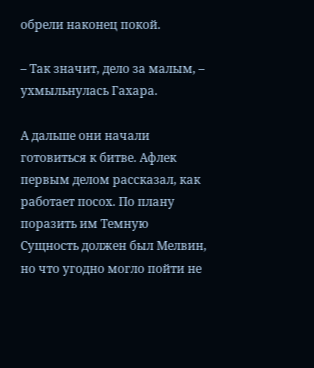обрели наконец покой.

– Так значит, дело за малым, – ухмыльнулась Гахара.

А дальше они начали готовиться к битве. Афлек первым делом рассказал, как работает посох. По плану поразить им Темную Сущность должен был Мелвин, но что угодно могло пойти не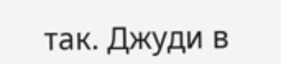так. Джуди в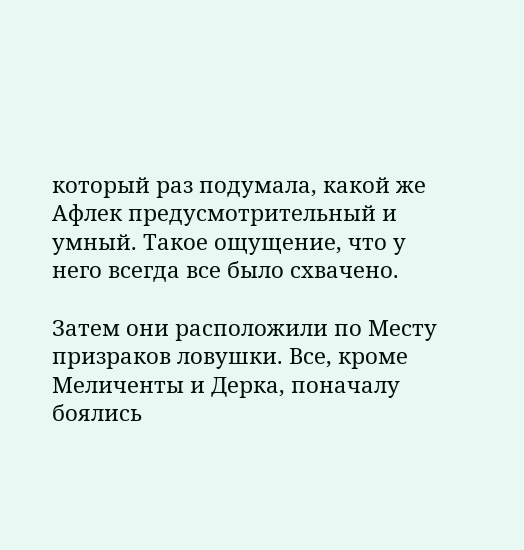который раз подумала, какой же Афлек предусмотрительный и умный. Такое ощущение, что у него всегда все было схвачено.

Затем они расположили по Месту призраков ловушки. Все, кроме Меличенты и Дерка, поначалу боялись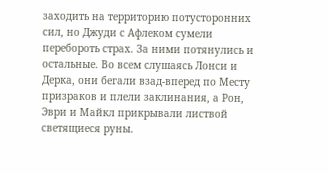заходить на территорию потусторонних сил, но Джуди с Афлеком сумели перебороть страх. За ними потянулись и остальные. Во всем слушаясь Лонси и Дерка, они бегали взад-вперед по Месту призраков и плели заклинания, а Рон, Эври и Майкл прикрывали листвой светящиеся руны.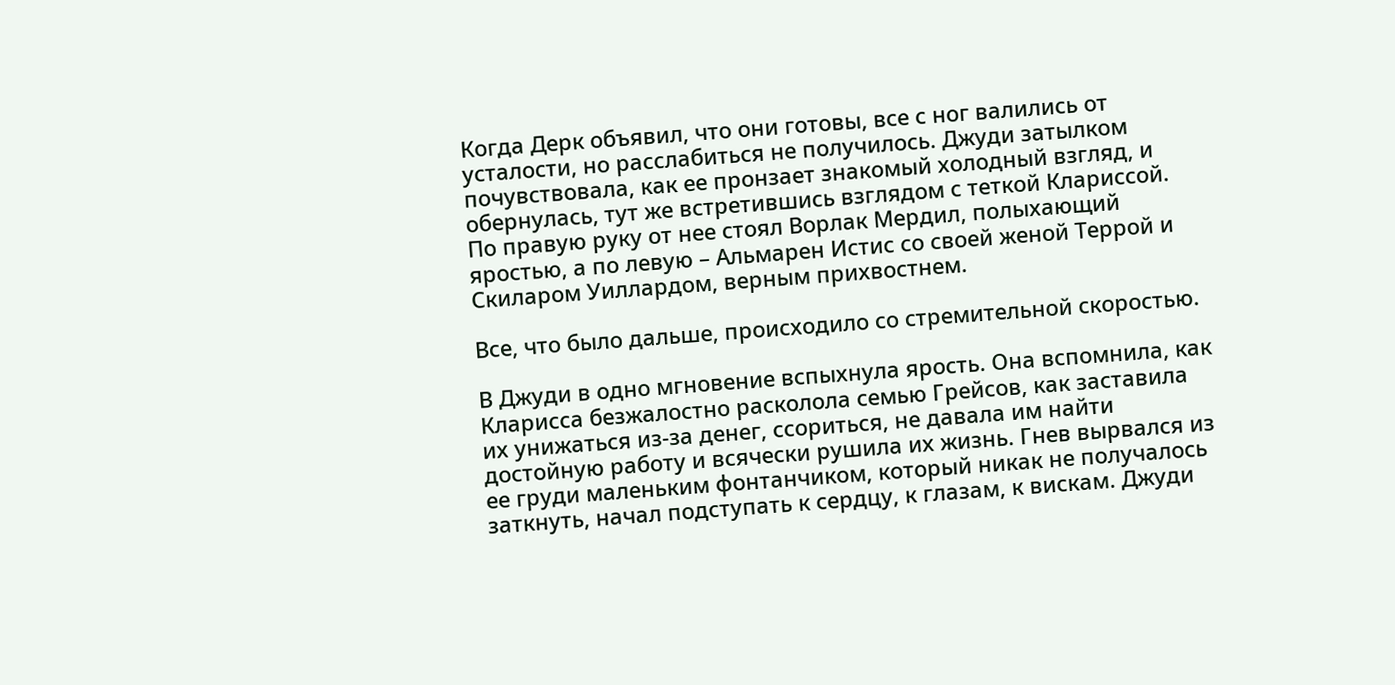Когда Дерк объявил, что они готовы, все с ног валились от усталости, но расслабиться не получилось. Джуди затылком почувствовала, как ее пронзает знакомый холодный взгляд, и обернулась, тут же встретившись взглядом с теткой Клариссой. По правую руку от нее стоял Ворлак Мердил, полыхающий яростью, а по левую – Альмарен Истис со своей женой Террой и Скиларом Уиллардом, верным прихвостнем.

Все, что было дальше, происходило со стремительной скоростью.

В Джуди в одно мгновение вспыхнула ярость. Она вспомнила, как Кларисса безжалостно расколола семью Грейсов, как заставила их унижаться из-за денег, ссориться, не давала им найти достойную работу и всячески рушила их жизнь. Гнев вырвался из ее груди маленьким фонтанчиком, который никак не получалось заткнуть, начал подступать к сердцу, к глазам, к вискам. Джуди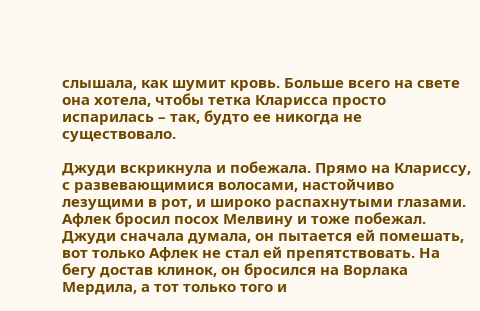слышала, как шумит кровь. Больше всего на свете она хотела, чтобы тетка Кларисса просто испарилась – так, будто ее никогда не существовало.

Джуди вскрикнула и побежала. Прямо на Клариссу, с развевающимися волосами, настойчиво лезущими в рот, и широко распахнутыми глазами. Афлек бросил посох Мелвину и тоже побежал. Джуди сначала думала, он пытается ей помешать, вот только Афлек не стал ей препятствовать. На бегу достав клинок, он бросился на Ворлака Мердила, а тот только того и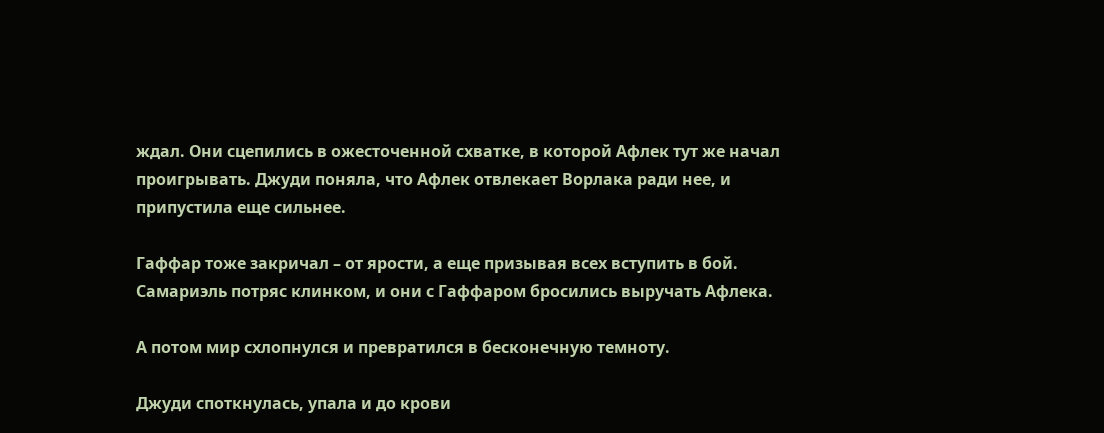ждал. Они сцепились в ожесточенной схватке, в которой Афлек тут же начал проигрывать. Джуди поняла, что Афлек отвлекает Ворлака ради нее, и припустила еще сильнее.

Гаффар тоже закричал – от ярости, а еще призывая всех вступить в бой. Самариэль потряс клинком, и они с Гаффаром бросились выручать Афлека.

А потом мир схлопнулся и превратился в бесконечную темноту.

Джуди споткнулась, упала и до крови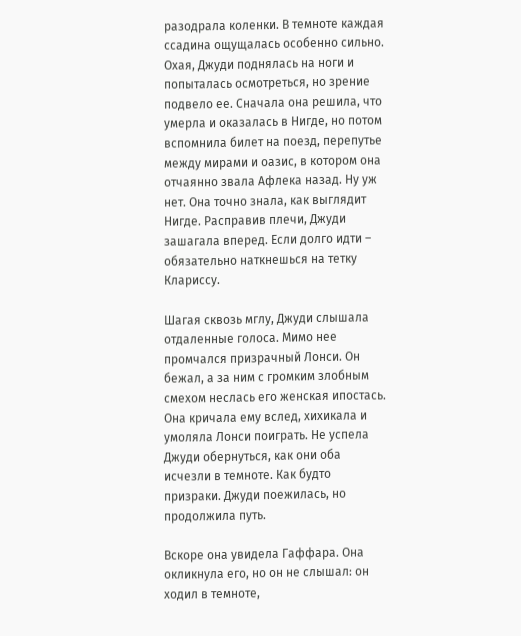разодрала коленки. В темноте каждая ссадина ощущалась особенно сильно. Охая, Джуди поднялась на ноги и попыталась осмотреться, но зрение подвело ее. Сначала она решила, что умерла и оказалась в Нигде, но потом вспомнила билет на поезд, перепутье между мирами и оазис, в котором она отчаянно звала Афлека назад. Ну уж нет. Она точно знала, как выглядит Нигде. Расправив плечи, Джуди зашагала вперед. Если долго идти – обязательно наткнешься на тетку Клариссу.

Шагая сквозь мглу, Джуди слышала отдаленные голоса. Мимо нее промчался призрачный Лонси. Он бежал, а за ним с громким злобным смехом неслась его женская ипостась. Она кричала ему вслед, хихикала и умоляла Лонси поиграть. Не успела Джуди обернуться, как они оба исчезли в темноте. Как будто призраки. Джуди поежилась, но продолжила путь.

Вскоре она увидела Гаффара. Она окликнула его, но он не слышал: он ходил в темноте,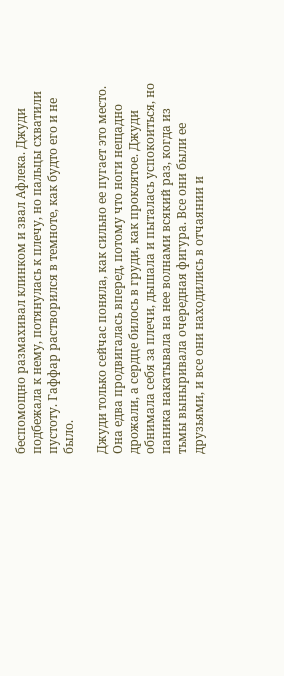беспомощно размахивал клинком и звал Афлека. Джуди подбежала к нему, потянулась к плечу, но пальцы схватили пустоту. Гаффар растворился в темноте, как будто его и не было.

Джуди только сейчас поняла, как сильно ее пугает это место. Она едва продвигалась вперед, потому что ноги нещадно дрожали, а сердце билось в груди, как проклятое. Джуди обнимала себя за плечи, дышала и пыталась успокоиться, но паника накатывала на нее волнами всякий раз, когда из тьмы выныривала очередная фигура. Все они были ее друзьями, и все они находились в отчаянии и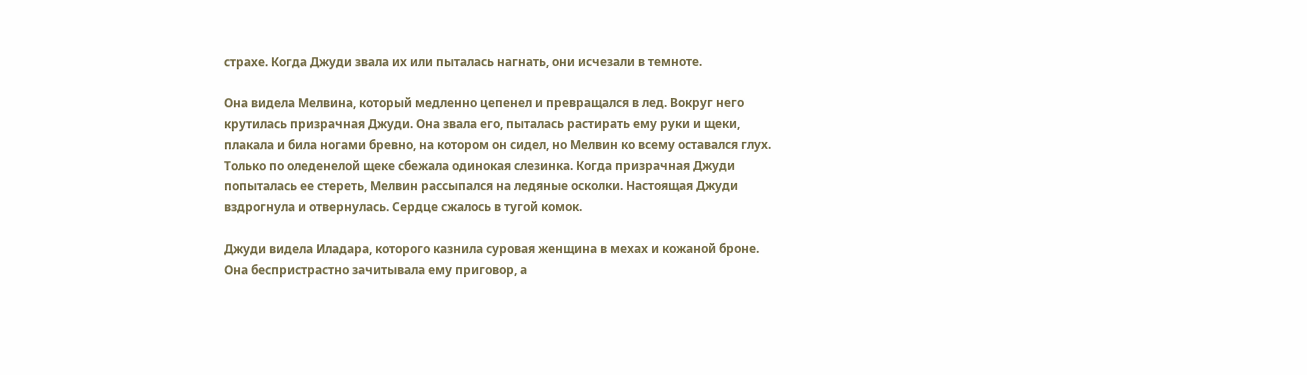страхе. Когда Джуди звала их или пыталась нагнать, они исчезали в темноте.

Она видела Мелвина, который медленно цепенел и превращался в лед. Вокруг него крутилась призрачная Джуди. Она звала его, пыталась растирать ему руки и щеки, плакала и била ногами бревно, на котором он сидел, но Мелвин ко всему оставался глух. Только по оледенелой щеке сбежала одинокая слезинка. Когда призрачная Джуди попыталась ее стереть, Мелвин рассыпался на ледяные осколки. Настоящая Джуди вздрогнула и отвернулась. Сердце сжалось в тугой комок.

Джуди видела Иладара, которого казнила суровая женщина в мехах и кожаной броне. Она беспристрастно зачитывала ему приговор, а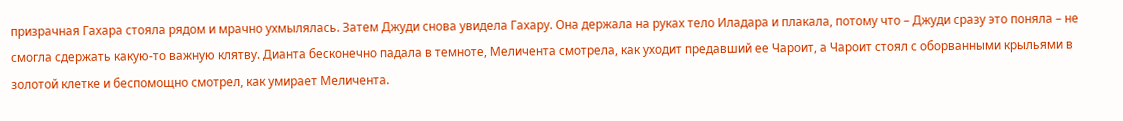призрачная Гахара стояла рядом и мрачно ухмылялась. Затем Джуди снова увидела Гахару. Она держала на руках тело Иладара и плакала, потому что – Джуди сразу это поняла – не смогла сдержать какую-то важную клятву. Дианта бесконечно падала в темноте, Меличента смотрела, как уходит предавший ее Чароит, а Чароит стоял с оборванными крыльями в золотой клетке и беспомощно смотрел, как умирает Меличента.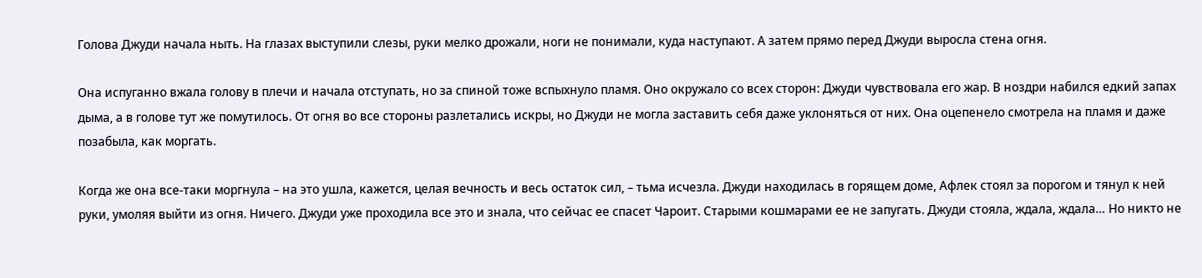Голова Джуди начала ныть. На глазах выступили слезы, руки мелко дрожали, ноги не понимали, куда наступают. А затем прямо перед Джуди выросла стена огня.

Она испуганно вжала голову в плечи и начала отступать, но за спиной тоже вспыхнуло пламя. Оно окружало со всех сторон: Джуди чувствовала его жар. В ноздри набился едкий запах дыма, а в голове тут же помутилось. От огня во все стороны разлетались искры, но Джуди не могла заставить себя даже уклоняться от них. Она оцепенело смотрела на пламя и даже позабыла, как моргать.

Когда же она все-таки моргнула – на это ушла, кажется, целая вечность и весь остаток сил, – тьма исчезла. Джуди находилась в горящем доме, Афлек стоял за порогом и тянул к ней руки, умоляя выйти из огня. Ничего. Джуди уже проходила все это и знала, что сейчас ее спасет Чароит. Старыми кошмарами ее не запугать. Джуди стояла, ждала, ждала… Но никто не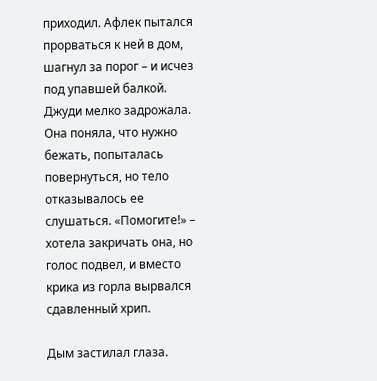приходил. Афлек пытался прорваться к ней в дом, шагнул за порог – и исчез под упавшей балкой. Джуди мелко задрожала. Она поняла, что нужно бежать, попыталась повернуться, но тело отказывалось ее слушаться. «Помогите!» – хотела закричать она, но голос подвел, и вместо крика из горла вырвался сдавленный хрип.

Дым застилал глаза.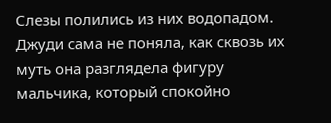Слезы полились из них водопадом. Джуди сама не поняла, как сквозь их муть она разглядела фигуру мальчика, который спокойно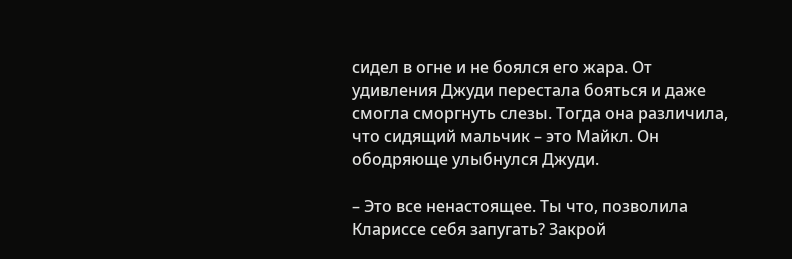сидел в огне и не боялся его жара. От удивления Джуди перестала бояться и даже смогла сморгнуть слезы. Тогда она различила, что сидящий мальчик – это Майкл. Он ободряюще улыбнулся Джуди.

– Это все ненастоящее. Ты что, позволила Клариссе себя запугать? Закрой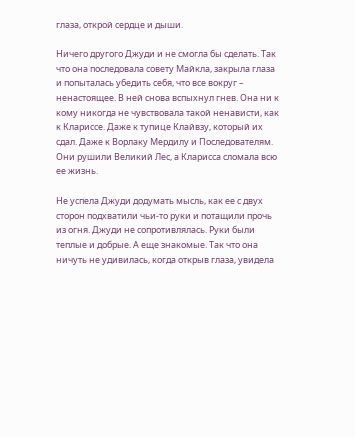глаза, открой сердце и дыши.

Ничего другого Джуди и не смогла бы сделать. Так что она последовала совету Майкла, закрыла глаза и попыталась убедить себя, что все вокруг – ненастоящее. В ней снова вспыхнул гнев. Она ни к кому никогда не чувствовала такой ненависти, как к Клариссе. Даже к тупице Клайвзу, который их сдал. Даже к Ворлаку Мердилу и Последователям. Они рушили Великий Лес, а Кларисса сломала всю ее жизнь.

Не успела Джуди додумать мысль, как ее с двух сторон подхватили чьи-то руки и потащили прочь из огня. Джуди не сопротивлялась. Руки были теплые и добрые. А еще знакомые. Так что она ничуть не удивилась, когда открыв глаза, увидела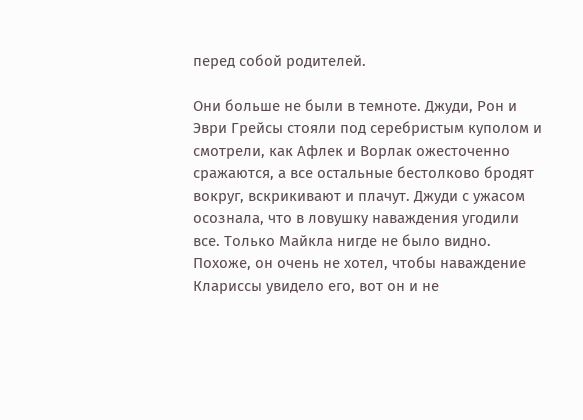перед собой родителей.

Они больше не были в темноте. Джуди, Рон и Эври Грейсы стояли под серебристым куполом и смотрели, как Афлек и Ворлак ожесточенно сражаются, а все остальные бестолково бродят вокруг, вскрикивают и плачут. Джуди с ужасом осознала, что в ловушку наваждения угодили все. Только Майкла нигде не было видно. Похоже, он очень не хотел, чтобы наваждение Клариссы увидело его, вот он и не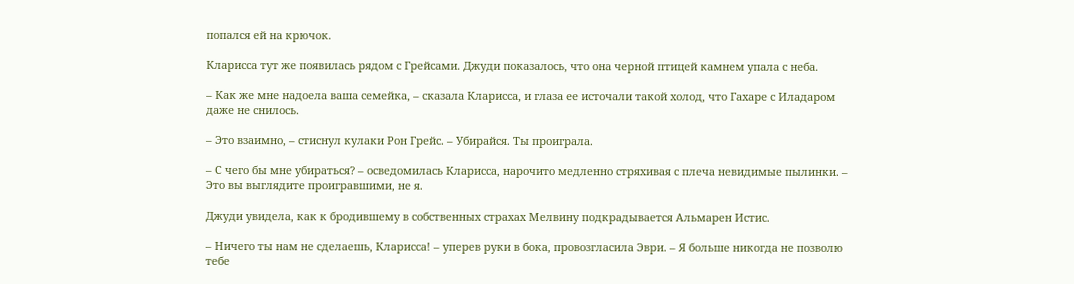попался ей на крючок.

Кларисса тут же появилась рядом с Грейсами. Джуди показалось, что она черной птицей камнем упала с неба.

– Как же мне надоела ваша семейка, – сказала Кларисса, и глаза ее источали такой холод, что Гахаре с Иладаром даже не снилось.

– Это взаимно, – стиснул кулаки Рон Грейс. – Убирайся. Ты проиграла.

– С чего бы мне убираться? – осведомилась Кларисса, нарочито медленно стряхивая с плеча невидимые пылинки. – Это вы выглядите проигравшими, не я.

Джуди увидела, как к бродившему в собственных страхах Мелвину подкрадывается Альмарен Истис.

– Ничего ты нам не сделаешь, Кларисса! – уперев руки в бока, провозгласила Эври. – Я больше никогда не позволю тебе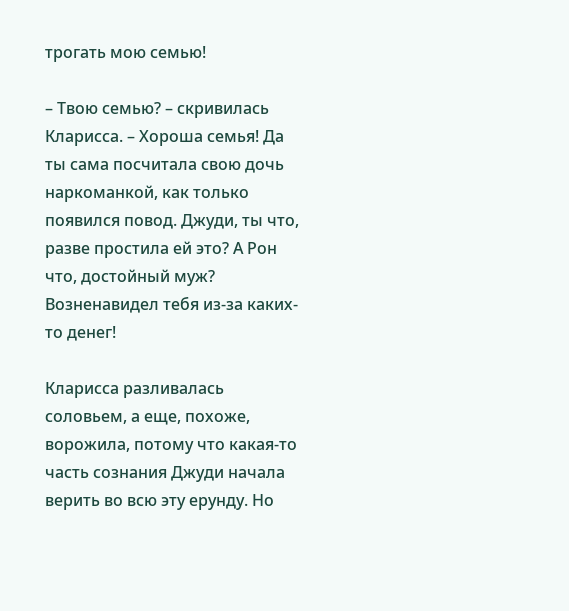трогать мою семью!

– Твою семью? – скривилась Кларисса. – Хороша семья! Да ты сама посчитала свою дочь наркоманкой, как только появился повод. Джуди, ты что, разве простила ей это? А Рон что, достойный муж? Возненавидел тебя из-за каких-то денег!

Кларисса разливалась соловьем, а еще, похоже, ворожила, потому что какая-то часть сознания Джуди начала верить во всю эту ерунду. Но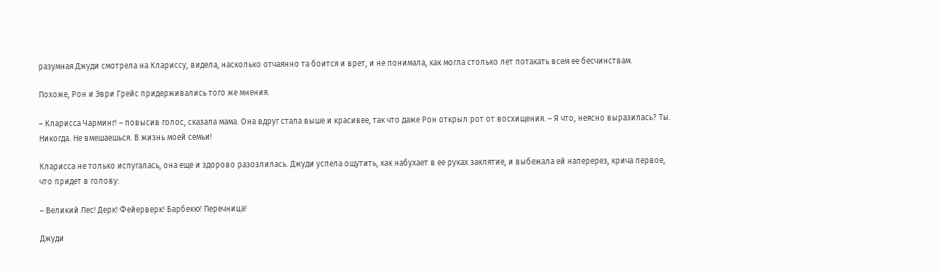разумная Джуди смотрела на Клариссу, видела, насколько отчаянно та боится и врет, и не понимала, как могла столько лет потакать всем ее бесчинствам.

Похоже, Рон и Эври Грейс придерживались того же мнения.

– Кларисса Чарминг! – повысив голос, сказала мама. Она вдруг стала выше и красивее, так что даже Рон открыл рот от восхищения. – Я что, неясно выразилась? Ты. Никогда. Не вмешаешься. В жизнь моей семьи!

Кларисса не только испугалась, она еще и здорово разозлилась. Джуди успела ощутить, как набухает в ее руках заклятие, и выбежала ей наперерез, крича первое, что придет в голову:

– Великий Лес! Дерк! Фейерверк! Барбекю! Перечница!

Джуди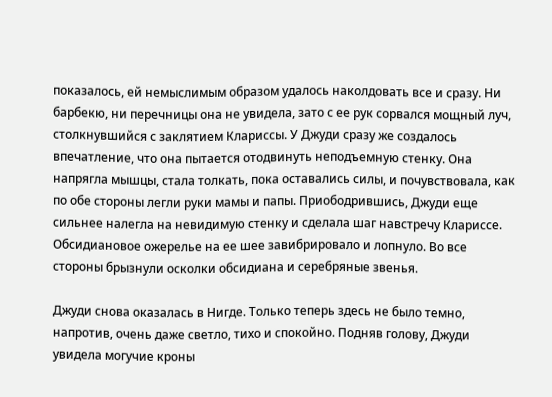показалось, ей немыслимым образом удалось наколдовать все и сразу. Ни барбекю, ни перечницы она не увидела, зато с ее рук сорвался мощный луч, столкнувшийся с заклятием Клариссы. У Джуди сразу же создалось впечатление, что она пытается отодвинуть неподъемную стенку. Она напрягла мышцы, стала толкать, пока оставались силы, и почувствовала, как по обе стороны легли руки мамы и папы. Приободрившись, Джуди еще сильнее налегла на невидимую стенку и сделала шаг навстречу Клариссе. Обсидиановое ожерелье на ее шее завибрировало и лопнуло. Во все стороны брызнули осколки обсидиана и серебряные звенья.

Джуди снова оказалась в Нигде. Только теперь здесь не было темно, напротив, очень даже светло, тихо и спокойно. Подняв голову, Джуди увидела могучие кроны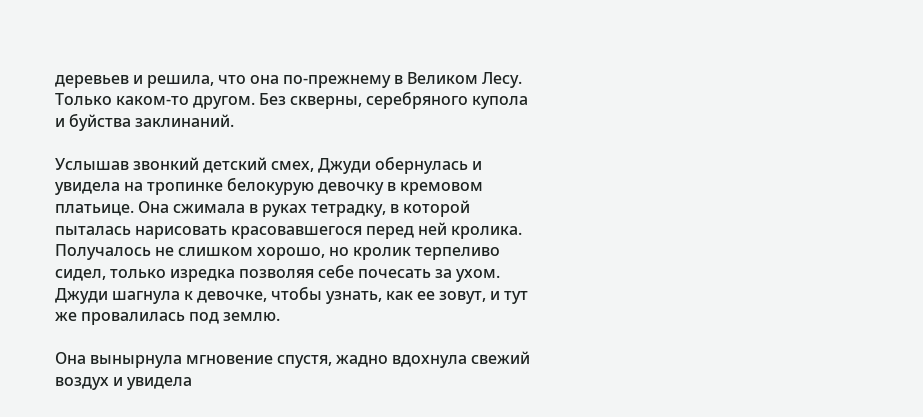деревьев и решила, что она по-прежнему в Великом Лесу. Только каком-то другом. Без скверны, серебряного купола и буйства заклинаний.

Услышав звонкий детский смех, Джуди обернулась и увидела на тропинке белокурую девочку в кремовом платьице. Она сжимала в руках тетрадку, в которой пыталась нарисовать красовавшегося перед ней кролика. Получалось не слишком хорошо, но кролик терпеливо сидел, только изредка позволяя себе почесать за ухом. Джуди шагнула к девочке, чтобы узнать, как ее зовут, и тут же провалилась под землю.

Она вынырнула мгновение спустя, жадно вдохнула свежий воздух и увидела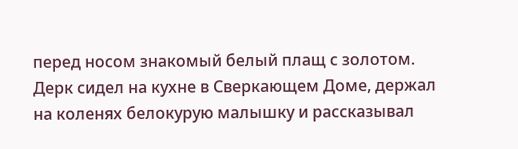перед носом знакомый белый плащ с золотом. Дерк сидел на кухне в Сверкающем Доме, держал на коленях белокурую малышку и рассказывал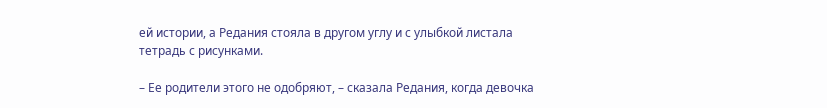ей истории, а Редания стояла в другом углу и с улыбкой листала тетрадь с рисунками.

– Ее родители этого не одобряют, – сказала Редания, когда девочка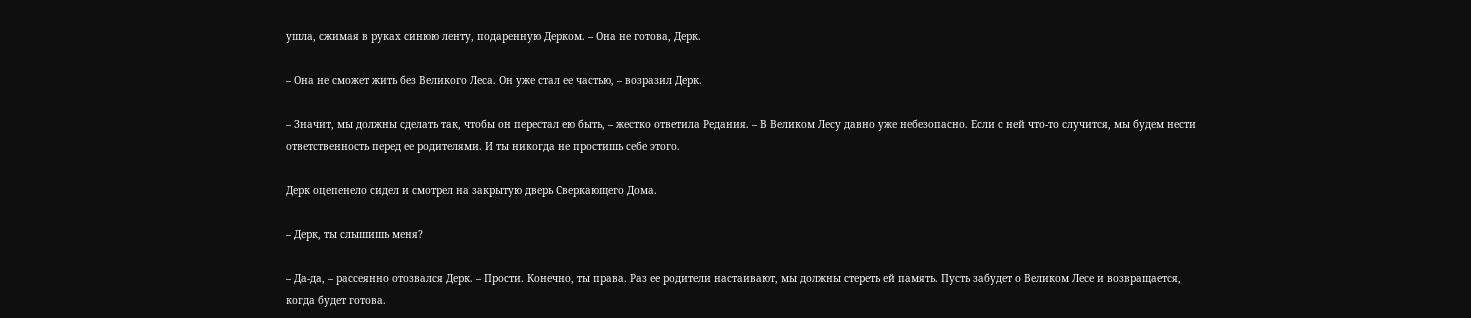ушла, сжимая в руках синюю ленту, подаренную Дерком. – Она не готова, Дерк.

– Она не сможет жить без Великого Леса. Он уже стал ее частью, – возразил Дерк.

– Значит, мы должны сделать так, чтобы он перестал ею быть, – жестко ответила Редания. – В Великом Лесу давно уже небезопасно. Если с ней что-то случится, мы будем нести ответственность перед ее родителями. И ты никогда не простишь себе этого.

Дерк оцепенело сидел и смотрел на закрытую дверь Сверкающего Дома.

– Дерк, ты слышишь меня?

– Да-да, – рассеянно отозвался Дерк. – Прости. Конечно, ты права. Раз ее родители настаивают, мы должны стереть ей память. Пусть забудет о Великом Лесе и возвращается, когда будет готова.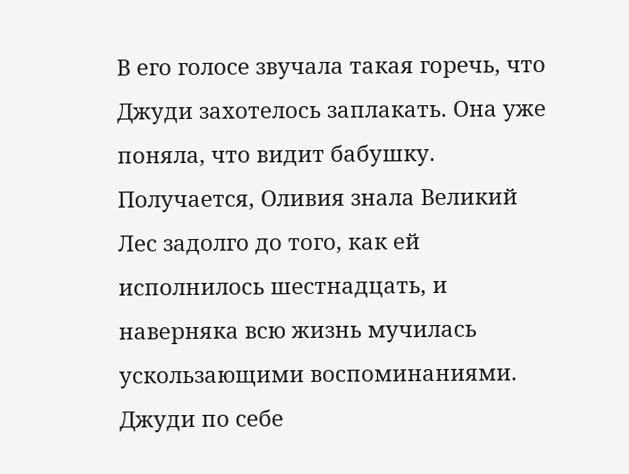В его голосе звучала такая горечь, что Джуди захотелось заплакать. Она уже поняла, что видит бабушку. Получается, Оливия знала Великий Лес задолго до того, как ей исполнилось шестнадцать, и наверняка всю жизнь мучилась ускользающими воспоминаниями. Джуди по себе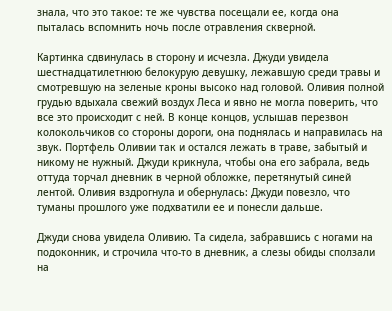знала, что это такое: те же чувства посещали ее, когда она пыталась вспомнить ночь после отравления скверной.

Картинка сдвинулась в сторону и исчезла. Джуди увидела шестнадцатилетнюю белокурую девушку, лежавшую среди травы и смотревшую на зеленые кроны высоко над головой. Оливия полной грудью вдыхала свежий воздух Леса и явно не могла поверить, что все это происходит с ней. В конце концов, услышав перезвон колокольчиков со стороны дороги, она поднялась и направилась на звук. Портфель Оливии так и остался лежать в траве, забытый и никому не нужный. Джуди крикнула, чтобы она его забрала, ведь оттуда торчал дневник в черной обложке, перетянутый синей лентой. Оливия вздрогнула и обернулась: Джуди повезло, что туманы прошлого уже подхватили ее и понесли дальше.

Джуди снова увидела Оливию. Та сидела, забравшись с ногами на подоконник, и строчила что-то в дневник, а слезы обиды сползали на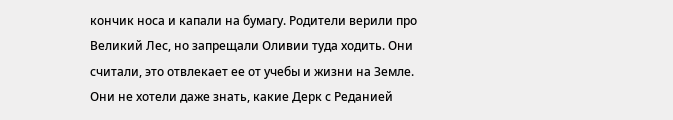кончик носа и капали на бумагу. Родители верили про Великий Лес, но запрещали Оливии туда ходить. Они считали, это отвлекает ее от учебы и жизни на Земле. Они не хотели даже знать, какие Дерк с Реданией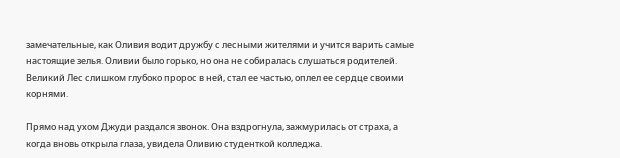замечательные, как Оливия водит дружбу с лесными жителями и учится варить самые настоящие зелья. Оливии было горько, но она не собиралась слушаться родителей. Великий Лес слишком глубоко пророс в ней, стал ее частью, оплел ее сердце своими корнями.

Прямо над ухом Джуди раздался звонок. Она вздрогнула, зажмурилась от страха, а когда вновь открыла глаза, увидела Оливию студенткой колледжа.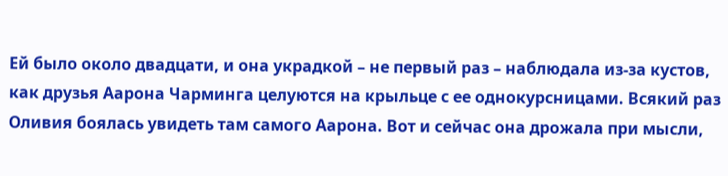Ей было около двадцати, и она украдкой – не первый раз – наблюдала из-за кустов, как друзья Аарона Чарминга целуются на крыльце с ее однокурсницами. Всякий раз Оливия боялась увидеть там самого Аарона. Вот и сейчас она дрожала при мысли,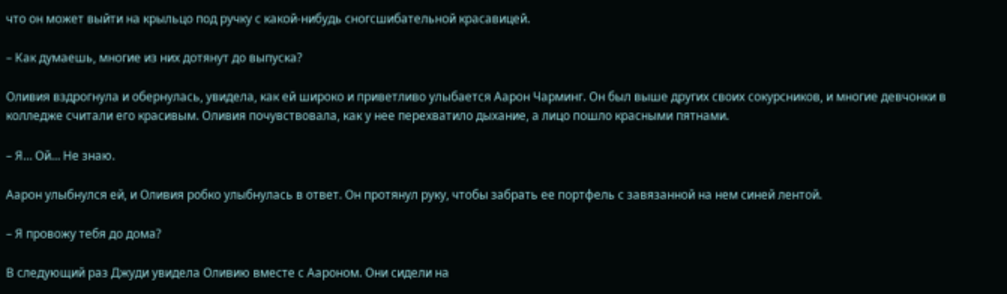что он может выйти на крыльцо под ручку с какой-нибудь сногсшибательной красавицей.

– Как думаешь, многие из них дотянут до выпуска?

Оливия вздрогнула и обернулась, увидела, как ей широко и приветливо улыбается Аарон Чарминг. Он был выше других своих сокурсников, и многие девчонки в колледже считали его красивым. Оливия почувствовала, как у нее перехватило дыхание, а лицо пошло красными пятнами.

– Я… Ой… Не знаю.

Аарон улыбнулся ей, и Оливия робко улыбнулась в ответ. Он протянул руку, чтобы забрать ее портфель с завязанной на нем синей лентой.

– Я провожу тебя до дома?

В следующий раз Джуди увидела Оливию вместе с Аароном. Они сидели на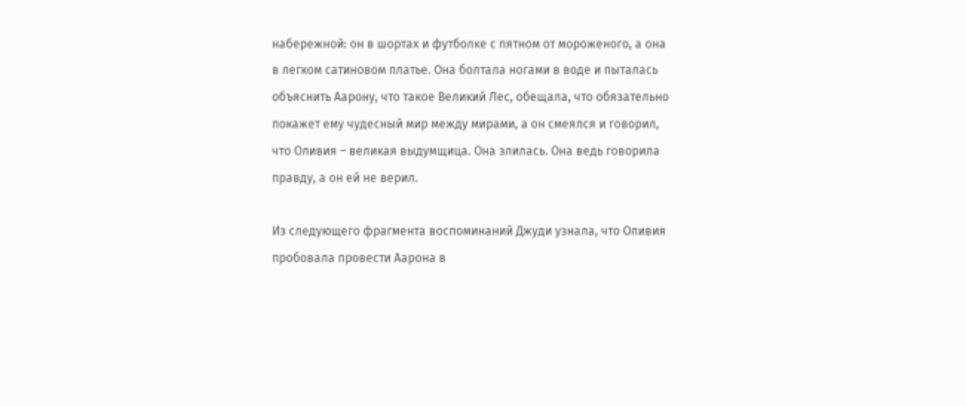набережной: он в шортах и футболке с пятном от мороженого, а она в легком сатиновом платье. Она болтала ногами в воде и пыталась объяснить Аарону, что такое Великий Лес, обещала, что обязательно покажет ему чудесный мир между мирами, а он смеялся и говорил, что Оливия – великая выдумщица. Она злилась. Она ведь говорила правду, а он ей не верил.

Из следующего фрагмента воспоминаний Джуди узнала, что Оливия пробовала провести Аарона в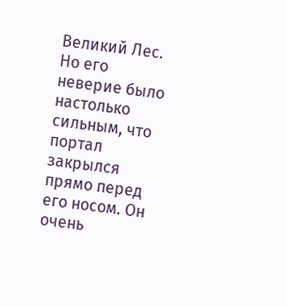Великий Лес. Но его неверие было настолько сильным, что портал закрылся прямо перед его носом. Он очень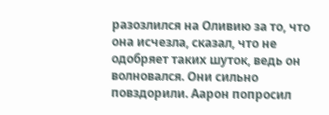разозлился на Оливию за то, что она исчезла, сказал, что не одобряет таких шуток, ведь он волновался. Они сильно повздорили. Аарон попросил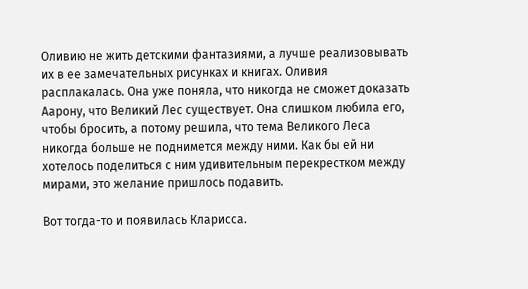Оливию не жить детскими фантазиями, а лучше реализовывать их в ее замечательных рисунках и книгах. Оливия расплакалась. Она уже поняла, что никогда не сможет доказать Аарону, что Великий Лес существует. Она слишком любила его, чтобы бросить, а потому решила, что тема Великого Леса никогда больше не поднимется между ними. Как бы ей ни хотелось поделиться с ним удивительным перекрестком между мирами, это желание пришлось подавить.

Вот тогда-то и появилась Кларисса.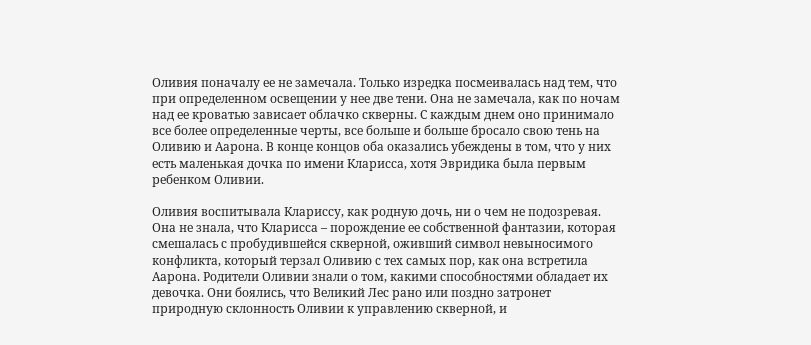Оливия поначалу ее не замечала. Только изредка посмеивалась над тем, что при определенном освещении у нее две тени. Она не замечала, как по ночам над ее кроватью зависает облачко скверны. С каждым днем оно принимало все более определенные черты, все больше и больше бросало свою тень на Оливию и Аарона. В конце концов оба оказались убеждены в том, что у них есть маленькая дочка по имени Кларисса, хотя Эвридика была первым ребенком Оливии.

Оливия воспитывала Клариссу, как родную дочь, ни о чем не подозревая. Она не знала, что Кларисса – порождение ее собственной фантазии, которая смешалась с пробудившейся скверной, оживший символ невыносимого конфликта, который терзал Оливию с тех самых пор, как она встретила Аарона. Родители Оливии знали о том, какими способностями обладает их девочка. Они боялись, что Великий Лес рано или поздно затронет природную склонность Оливии к управлению скверной, и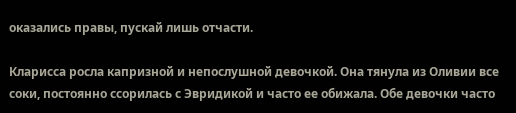оказались правы, пускай лишь отчасти.

Кларисса росла капризной и непослушной девочкой. Она тянула из Оливии все соки, постоянно ссорилась с Эвридикой и часто ее обижала. Обе девочки часто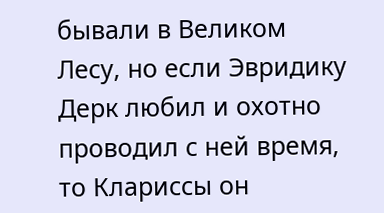бывали в Великом Лесу, но если Эвридику Дерк любил и охотно проводил с ней время, то Клариссы он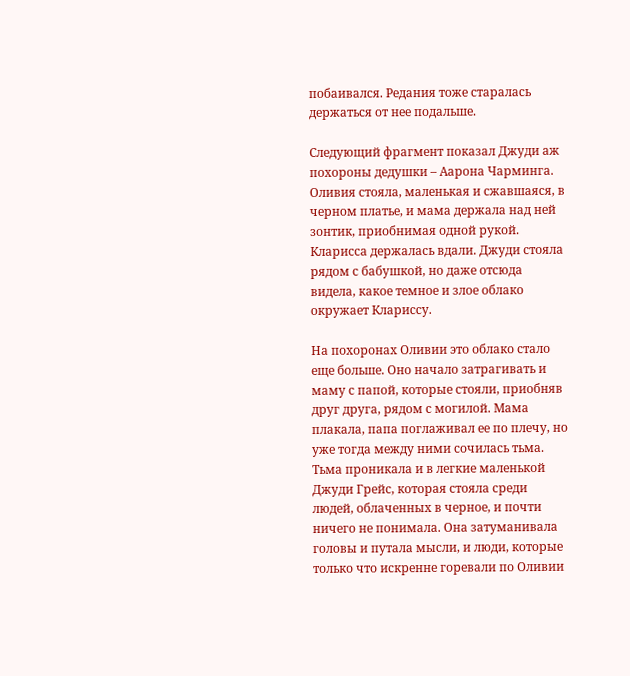побаивался. Редания тоже старалась держаться от нее подальше.

Следующий фрагмент показал Джуди аж похороны дедушки – Аарона Чарминга. Оливия стояла, маленькая и сжавшаяся, в черном платье, и мама держала над ней зонтик, приобнимая одной рукой. Кларисса держалась вдали. Джуди стояла рядом с бабушкой, но даже отсюда видела, какое темное и злое облако окружает Клариссу.

На похоронах Оливии это облако стало еще больше. Оно начало затрагивать и маму с папой, которые стояли, приобняв друг друга, рядом с могилой. Мама плакала, папа поглаживал ее по плечу, но уже тогда между ними сочилась тьма. Тьма проникала и в легкие маленькой Джуди Грейс, которая стояла среди людей, облаченных в черное, и почти ничего не понимала. Она затуманивала головы и путала мысли, и люди, которые только что искренне горевали по Оливии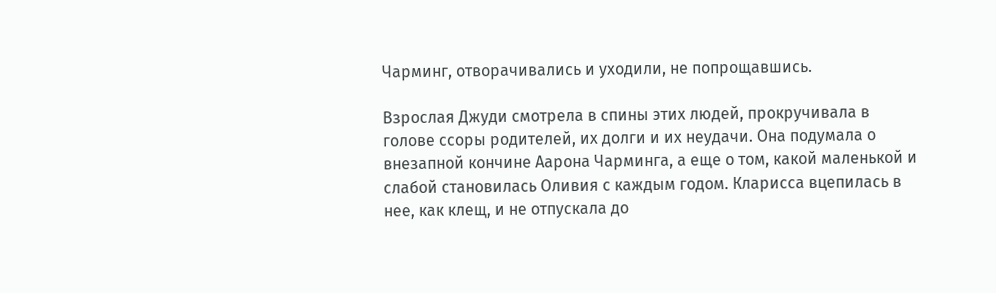Чарминг, отворачивались и уходили, не попрощавшись.

Взрослая Джуди смотрела в спины этих людей, прокручивала в голове ссоры родителей, их долги и их неудачи. Она подумала о внезапной кончине Аарона Чарминга, а еще о том, какой маленькой и слабой становилась Оливия с каждым годом. Кларисса вцепилась в нее, как клещ, и не отпускала до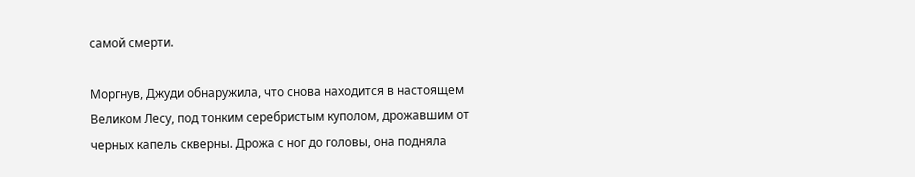самой смерти.

Моргнув, Джуди обнаружила, что снова находится в настоящем Великом Лесу, под тонким серебристым куполом, дрожавшим от черных капель скверны. Дрожа с ног до головы, она подняла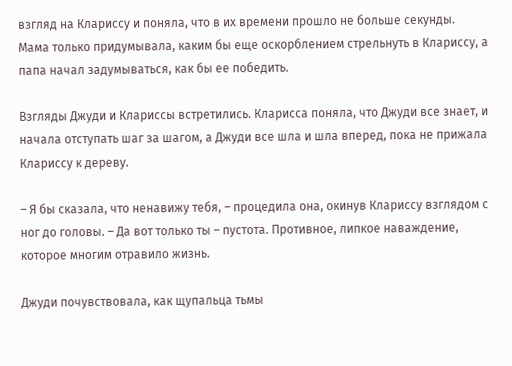взгляд на Клариссу и поняла, что в их времени прошло не больше секунды. Мама только придумывала, каким бы еще оскорблением стрельнуть в Клариссу, а папа начал задумываться, как бы ее победить.

Взгляды Джуди и Клариссы встретились. Кларисса поняла, что Джуди все знает, и начала отступать шаг за шагом, а Джуди все шла и шла вперед, пока не прижала Клариссу к дереву.

– Я бы сказала, что ненавижу тебя, – процедила она, окинув Клариссу взглядом с ног до головы. – Да вот только ты – пустота. Противное, липкое наваждение, которое многим отравило жизнь.

Джуди почувствовала, как щупальца тьмы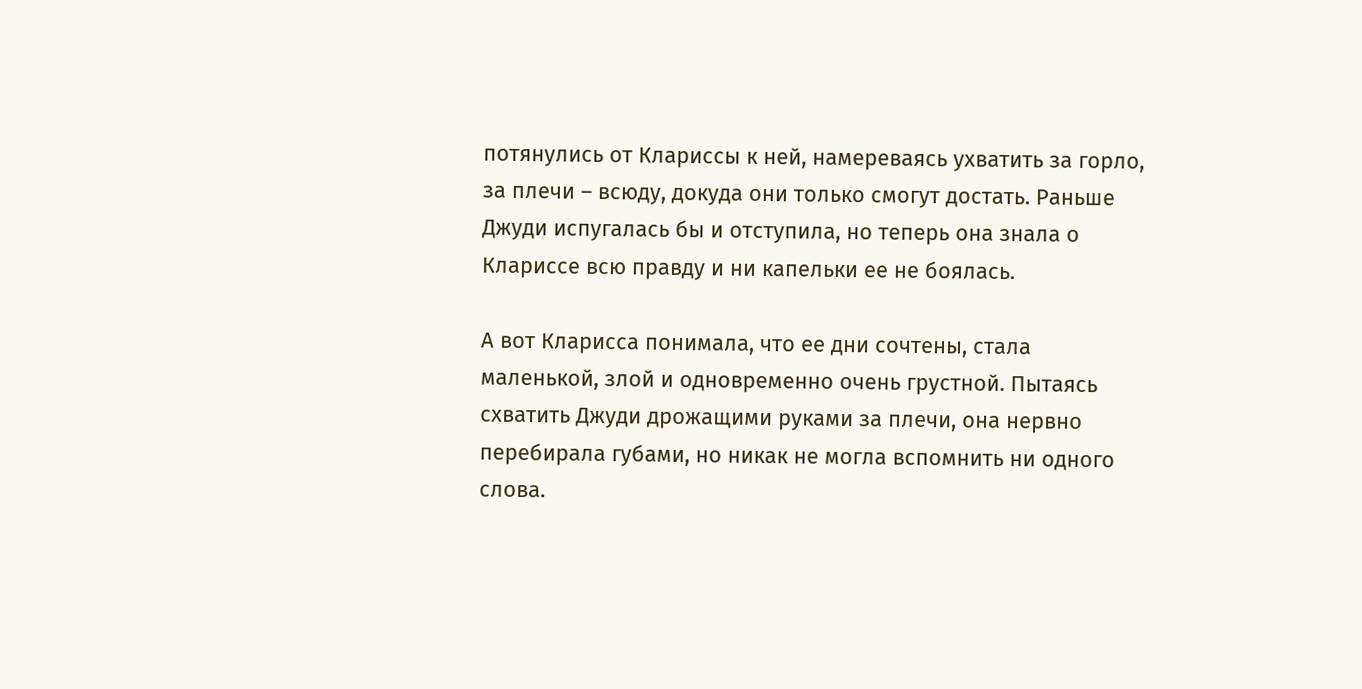потянулись от Клариссы к ней, намереваясь ухватить за горло, за плечи – всюду, докуда они только смогут достать. Раньше Джуди испугалась бы и отступила, но теперь она знала о Клариссе всю правду и ни капельки ее не боялась.

А вот Кларисса понимала, что ее дни сочтены, стала маленькой, злой и одновременно очень грустной. Пытаясь схватить Джуди дрожащими руками за плечи, она нервно перебирала губами, но никак не могла вспомнить ни одного слова.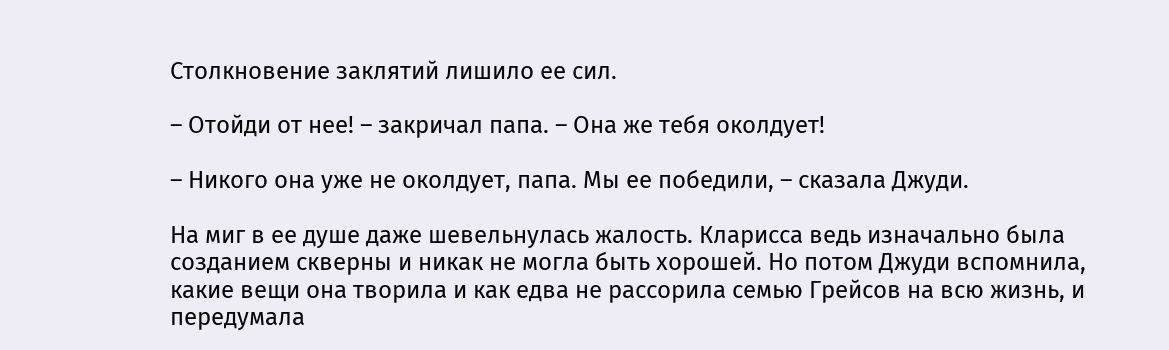Столкновение заклятий лишило ее сил.

– Отойди от нее! – закричал папа. – Она же тебя околдует!

– Никого она уже не околдует, папа. Мы ее победили, – сказала Джуди.

На миг в ее душе даже шевельнулась жалость. Кларисса ведь изначально была созданием скверны и никак не могла быть хорошей. Но потом Джуди вспомнила, какие вещи она творила и как едва не рассорила семью Грейсов на всю жизнь, и передумала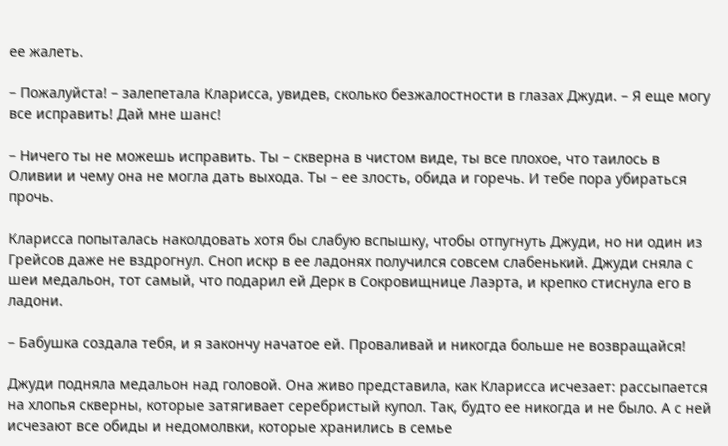ее жалеть.

– Пожалуйста! – залепетала Кларисса, увидев, сколько безжалостности в глазах Джуди. – Я еще могу все исправить! Дай мне шанс!

– Ничего ты не можешь исправить. Ты – скверна в чистом виде, ты все плохое, что таилось в Оливии и чему она не могла дать выхода. Ты – ее злость, обида и горечь. И тебе пора убираться прочь.

Кларисса попыталась наколдовать хотя бы слабую вспышку, чтобы отпугнуть Джуди, но ни один из Грейсов даже не вздрогнул. Сноп искр в ее ладонях получился совсем слабенький. Джуди сняла с шеи медальон, тот самый, что подарил ей Дерк в Сокровищнице Лаэрта, и крепко стиснула его в ладони.

– Бабушка создала тебя, и я закончу начатое ей. Проваливай и никогда больше не возвращайся!

Джуди подняла медальон над головой. Она живо представила, как Кларисса исчезает: рассыпается на хлопья скверны, которые затягивает серебристый купол. Так, будто ее никогда и не было. А с ней исчезают все обиды и недомолвки, которые хранились в семье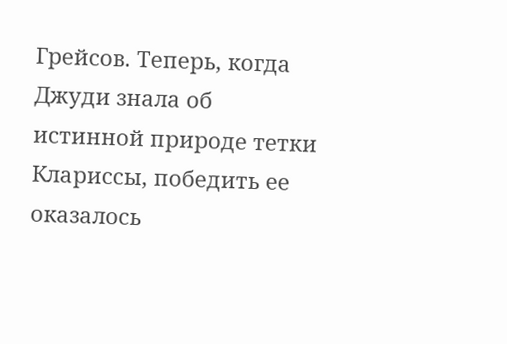Грейсов. Теперь, когда Джуди знала об истинной природе тетки Клариссы, победить ее оказалось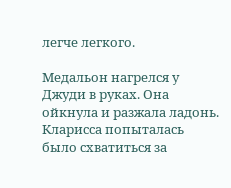легче легкого.

Медальон нагрелся у Джуди в руках. Она ойкнула и разжала ладонь. Кларисса попыталась было схватиться за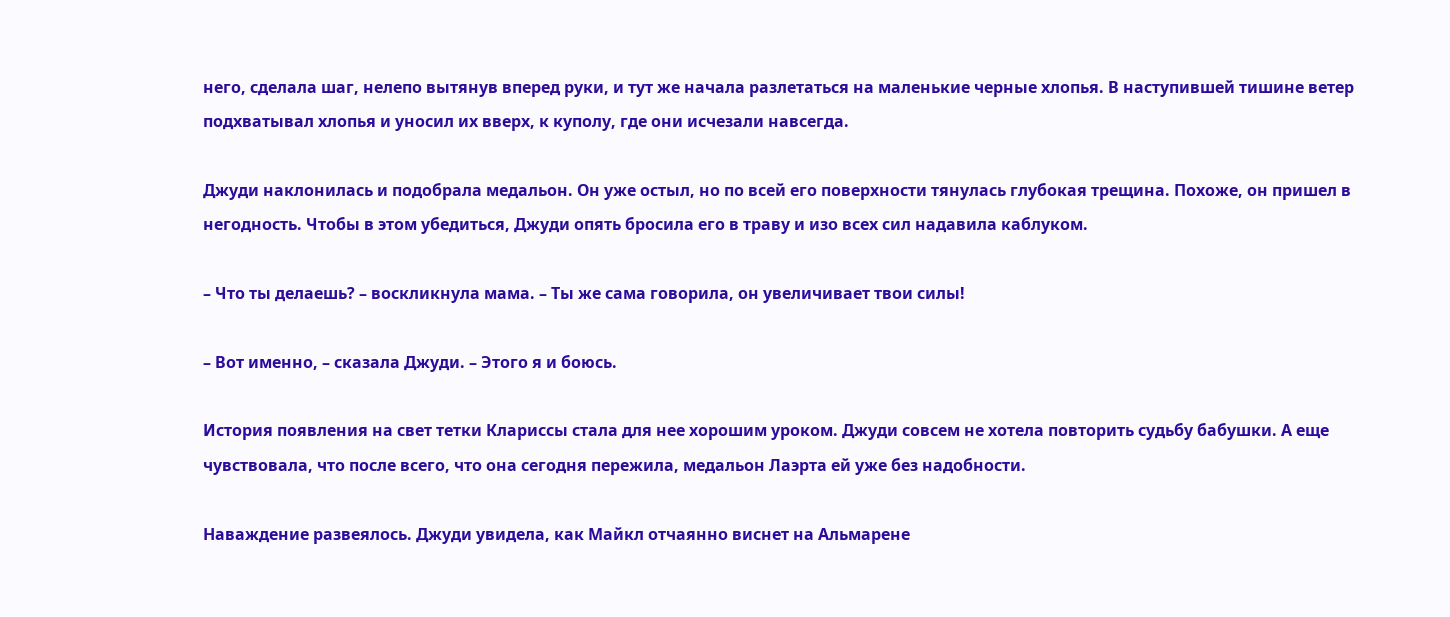него, сделала шаг, нелепо вытянув вперед руки, и тут же начала разлетаться на маленькие черные хлопья. В наступившей тишине ветер подхватывал хлопья и уносил их вверх, к куполу, где они исчезали навсегда.

Джуди наклонилась и подобрала медальон. Он уже остыл, но по всей его поверхности тянулась глубокая трещина. Похоже, он пришел в негодность. Чтобы в этом убедиться, Джуди опять бросила его в траву и изо всех сил надавила каблуком.

– Что ты делаешь? – воскликнула мама. – Ты же сама говорила, он увеличивает твои силы!

– Вот именно, – сказала Джуди. – Этого я и боюсь.

История появления на свет тетки Клариссы стала для нее хорошим уроком. Джуди совсем не хотела повторить судьбу бабушки. А еще чувствовала, что после всего, что она сегодня пережила, медальон Лаэрта ей уже без надобности.

Наваждение развеялось. Джуди увидела, как Майкл отчаянно виснет на Альмарене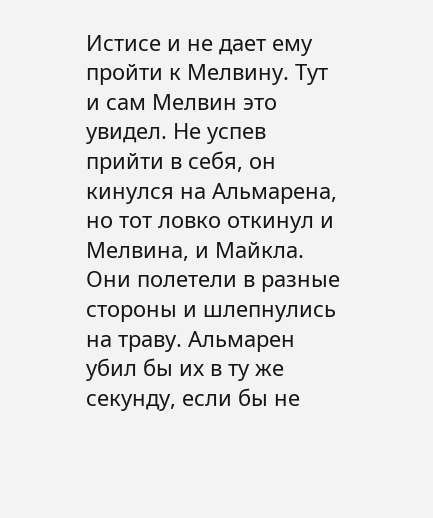Истисе и не дает ему пройти к Мелвину. Тут и сам Мелвин это увидел. Не успев прийти в себя, он кинулся на Альмарена, но тот ловко откинул и Мелвина, и Майкла. Они полетели в разные стороны и шлепнулись на траву. Альмарен убил бы их в ту же секунду, если бы не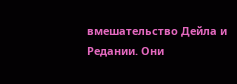вмешательство Дейла и Редании. Они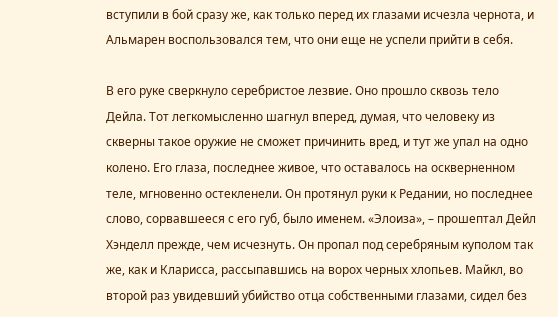вступили в бой сразу же, как только перед их глазами исчезла чернота, и Альмарен воспользовался тем, что они еще не успели прийти в себя.

В его руке сверкнуло серебристое лезвие. Оно прошло сквозь тело Дейла. Тот легкомысленно шагнул вперед, думая, что человеку из скверны такое оружие не сможет причинить вред, и тут же упал на одно колено. Его глаза, последнее живое, что оставалось на оскверненном теле, мгновенно остекленели. Он протянул руки к Редании, но последнее слово, сорвавшееся с его губ, было именем. «Элоиза», – прошептал Дейл Хэнделл прежде, чем исчезнуть. Он пропал под серебряным куполом так же, как и Кларисса, рассыпавшись на ворох черных хлопьев. Майкл, во второй раз увидевший убийство отца собственными глазами, сидел без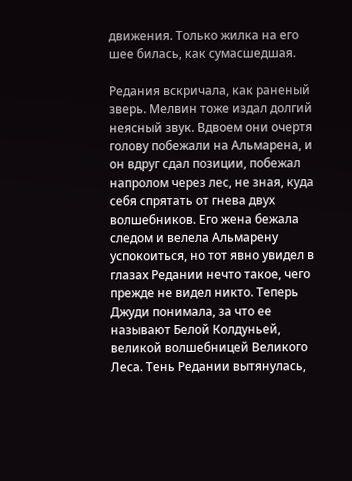движения. Только жилка на его шее билась, как сумасшедшая.

Редания вскричала, как раненый зверь. Мелвин тоже издал долгий неясный звук. Вдвоем они очертя голову побежали на Альмарена, и он вдруг сдал позиции, побежал напролом через лес, не зная, куда себя спрятать от гнева двух волшебников. Его жена бежала следом и велела Альмарену успокоиться, но тот явно увидел в глазах Редании нечто такое, чего прежде не видел никто. Теперь Джуди понимала, за что ее называют Белой Колдуньей, великой волшебницей Великого Леса. Тень Редании вытянулась,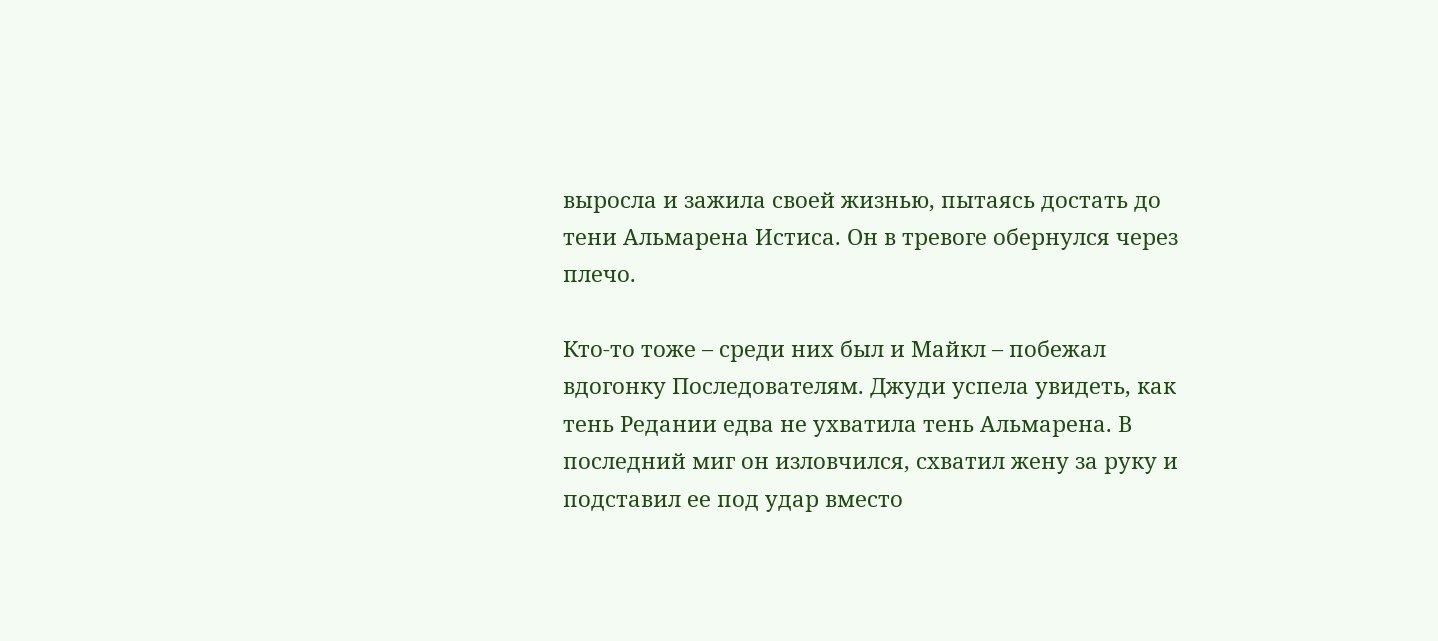выросла и зажила своей жизнью, пытаясь достать до тени Альмарена Истиса. Он в тревоге обернулся через плечо.

Кто-то тоже – среди них был и Майкл – побежал вдогонку Последователям. Джуди успела увидеть, как тень Редании едва не ухватила тень Альмарена. В последний миг он изловчился, схватил жену за руку и подставил ее под удар вместо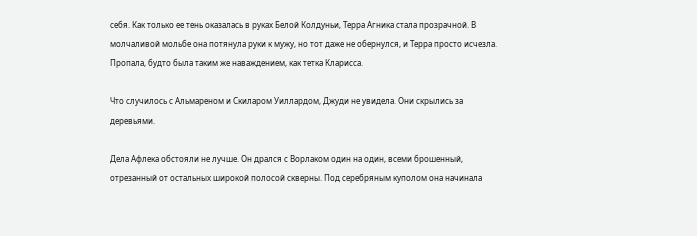себя. Как только ее тень оказалась в руках Белой Колдуньи, Терра Агника стала прозрачной. В молчаливой мольбе она потянула руки к мужу, но тот даже не обернулся, и Терра просто исчезла. Пропала, будто была таким же наваждением, как тетка Кларисса.

Что случилось с Альмареном и Скиларом Уиллардом, Джуди не увидела. Они скрылись за деревьями.

Дела Афлека обстояли не лучше. Он дрался с Ворлаком один на один, всеми брошенный, отрезанный от остальных широкой полосой скверны. Под серебряным куполом она начинала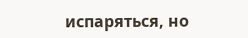испаряться, но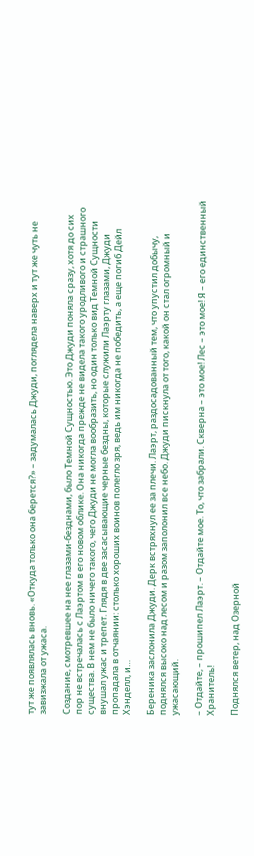тут же появлялась вновь. «Откуда только она берется?» – задумалась Джуди, поглядела наверх и тут же чуть не завизжала от ужаса.

Создание, смотревшее на нее глазами-безднами, было Темной Сущностью. Это Джуди поняла сразу, хотя до сих пор не встречалась с Лаэртом в его новом облике. Она никогда прежде не видела такого уродливого и страшного существа. В нем не было ничего такого, чего Джуди не могла вообразить, но один только вид Темной Сущности внушал ужас и трепет. Глядя в две засасывающие черные бездны, которые служили Лаэрту глазами, Джуди пропадала в отчаянии: столько хороших воинов полегло зря, ведь им никогда не победить, а еще погиб Дейл Хэнделл, и…

Береника заслонила Джуди. Дерк встряхнул ее за плечи. Лаэрт, раздосадованный тем, что упустил добычу, поднялся высоко над лесом и разом заполонил все небо. Джуди пискнула от того, какой он стал огромный и ужасающий.

– Отдайте, – прошипел Лаэрт. – Отдайте мое. То, что забрали. Скверна – это мое! Лес – это мое! Я – его единственный Хранитель!

Поднялся ветер, над Озерной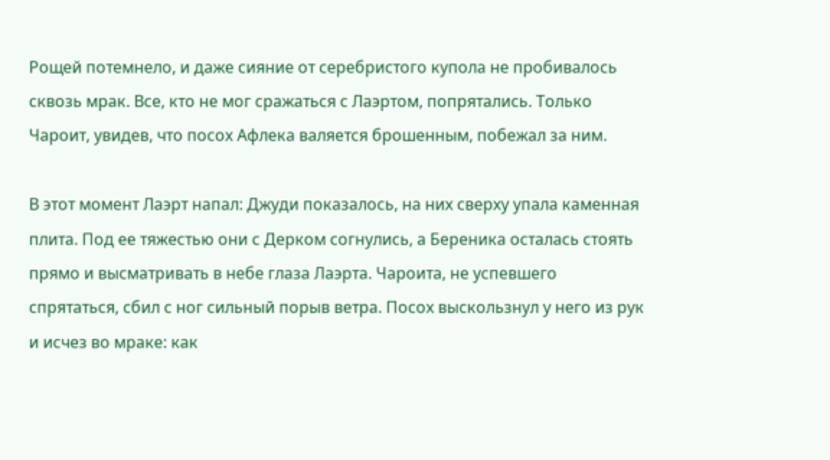Рощей потемнело, и даже сияние от серебристого купола не пробивалось сквозь мрак. Все, кто не мог сражаться с Лаэртом, попрятались. Только Чароит, увидев, что посох Афлека валяется брошенным, побежал за ним.

В этот момент Лаэрт напал: Джуди показалось, на них сверху упала каменная плита. Под ее тяжестью они с Дерком согнулись, а Береника осталась стоять прямо и высматривать в небе глаза Лаэрта. Чароита, не успевшего спрятаться, сбил с ног сильный порыв ветра. Посох выскользнул у него из рук и исчез во мраке: как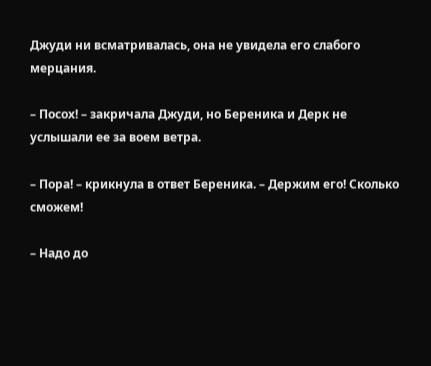Джуди ни всматривалась, она не увидела его слабого мерцания.

– Посох! – закричала Джуди, но Береника и Дерк не услышали ее за воем ветра.

– Пора! – крикнула в ответ Береника. – Держим его! Сколько сможем!

– Надо до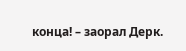конца! – заорал Дерк.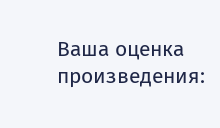Ваша оценка произведения: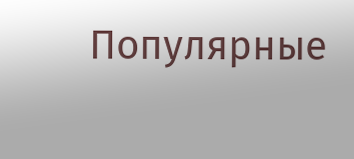Популярные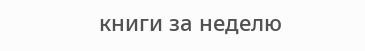книги за неделю